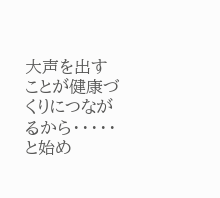大声を出すことが健康づくりにつながるから・・・・・と始め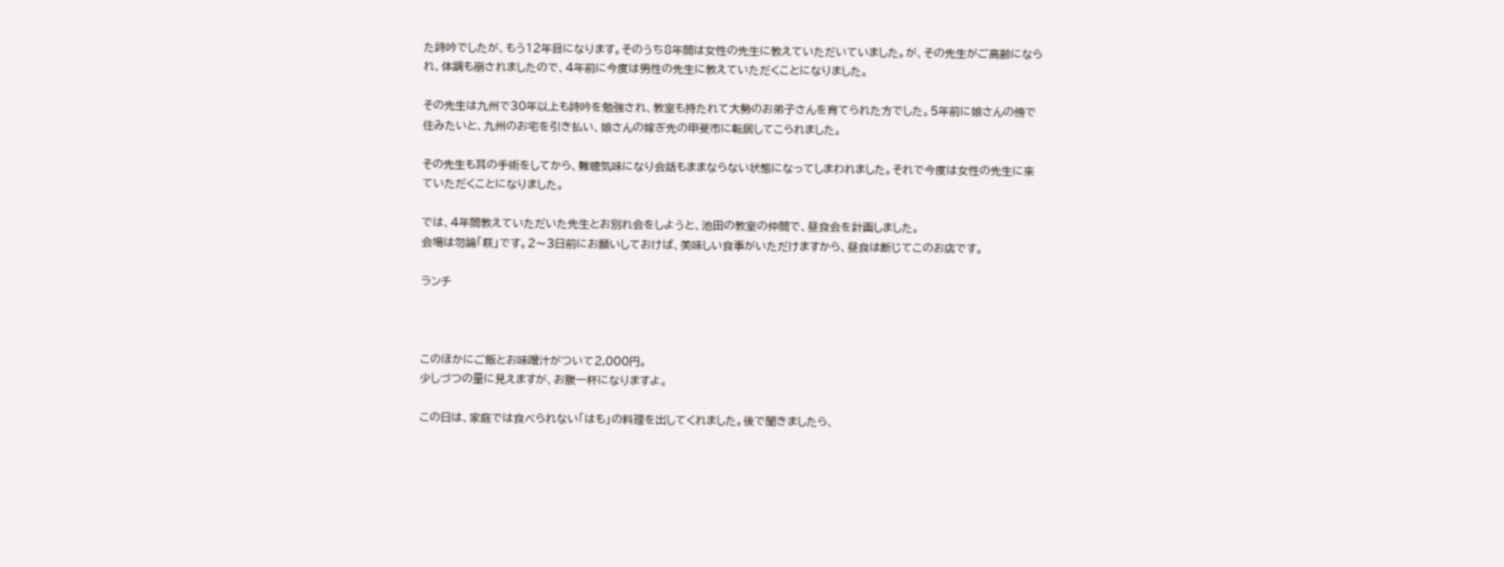た詩吟でしたが、もう12年目になります。そのうち8年間は女性の先生に教えていただいていました。が、その先生がご高齢になられ、体調も崩されましたので、4年前に今度は男性の先生に教えていただくことになりました。

その先生は九州で30年以上も詩吟を勉強され、教室も持たれて大勢のお弟子さんを育てられた方でした。5年前に娘さんの傍で住みたいと、九州のお宅を引き払い、娘さんの嫁ぎ先の甲斐市に転居してこられました。

その先生も耳の手術をしてから、難聴気味になり会話もままならない状態になってしまわれました。それで今度は女性の先生に来ていただくことになりました。

では、4年間教えていただいた先生とお別れ会をしようと、池田の教室の仲間で、昼食会を計画しました。
会場は勿論「萩」です。2〜3日前にお願いしておけば、美味しい食事がいただけますから、昼食は断じてこのお店です。

ランチ



このほかにご飯とお味噌汁がついて2,000円。
少しづつの量に見えますが、お腹一杯になりますよ。

この日は、家庭では食べられない「はも」の料理を出してくれました。後で聞きましたら、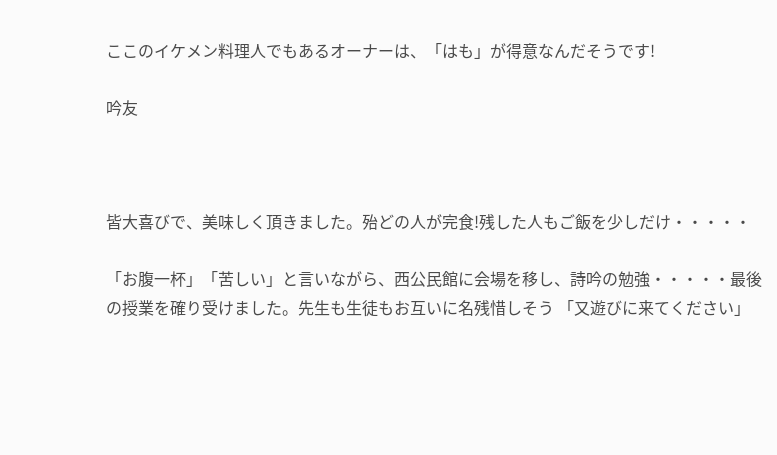ここのイケメン料理人でもあるオーナーは、「はも」が得意なんだそうです!

吟友



皆大喜びで、美味しく頂きました。殆どの人が完食!残した人もご飯を少しだけ・・・・・

「お腹一杯」「苦しい」と言いながら、西公民館に会場を移し、詩吟の勉強・・・・・最後の授業を確り受けました。先生も生徒もお互いに名残惜しそう 「又遊びに来てください」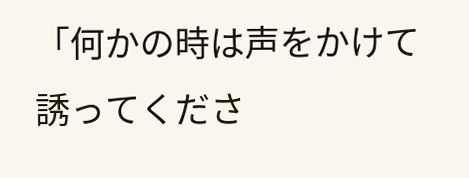「何かの時は声をかけて誘ってくださ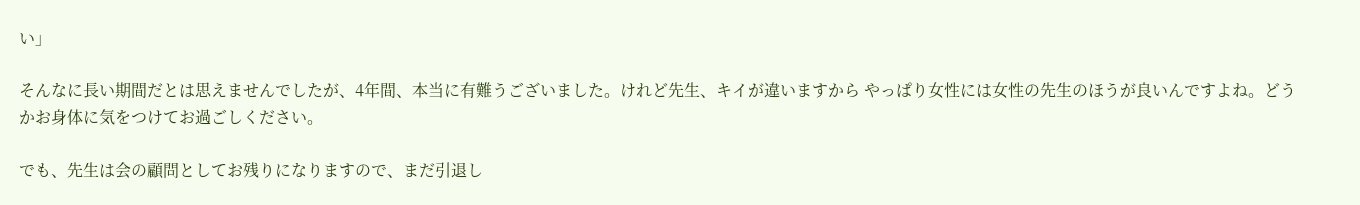い」

そんなに長い期間だとは思えませんでしたが、4年間、本当に有難うございました。けれど先生、キイが違いますから やっぱり女性には女性の先生のほうが良いんですよね。どうかお身体に気をつけてお過ごしください。

でも、先生は会の顧問としてお残りになりますので、まだ引退し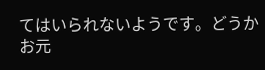てはいられないようです。どうかお元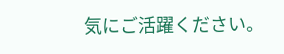気にご活躍ください。